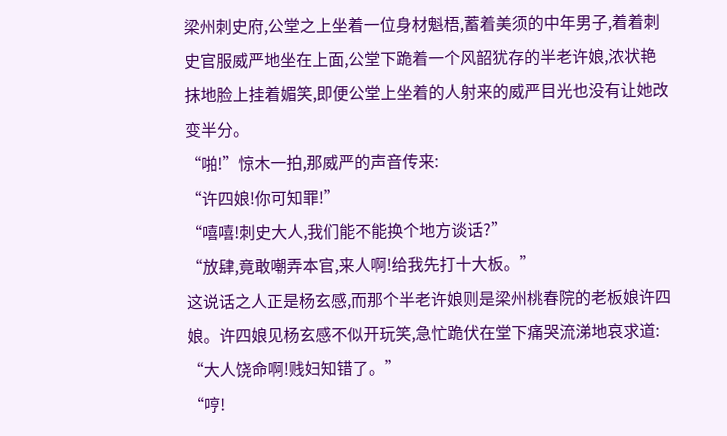梁州刺史府,公堂之上坐着一位身材魁梧,蓄着美须的中年男子,着着刺史官服威严地坐在上面,公堂下跪着一个风韶犹存的半老许娘,浓状艳抹地脸上挂着媚笑,即便公堂上坐着的人射来的威严目光也没有让她改变半分。
“啪!”惊木一拍,那威严的声音传来:
“许四娘!你可知罪!”
“嘻嘻!刺史大人,我们能不能换个地方谈话?”
“放肆,竟敢嘲弄本官,来人啊!给我先打十大板。”
这说话之人正是杨玄感,而那个半老许娘则是梁州桃春院的老板娘许四娘。许四娘见杨玄感不似开玩笑,急忙跪伏在堂下痛哭流涕地哀求道:
“大人饶命啊!贱妇知错了。”
“哼!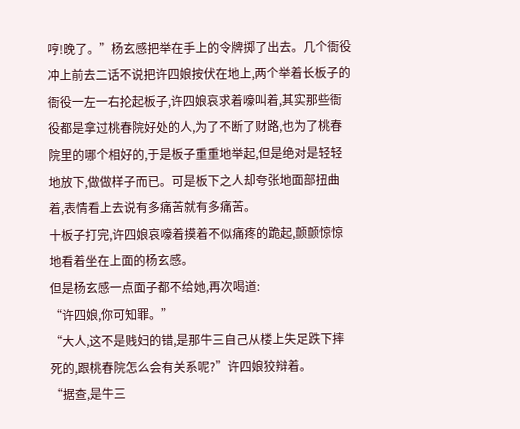哼!晚了。”杨玄感把举在手上的令牌掷了出去。几个衙役冲上前去二话不说把许四娘按伏在地上,两个举着长板子的衙役一左一右抡起板子,许四娘哀求着嚎叫着,其实那些衙役都是拿过桃春院好处的人,为了不断了财路,也为了桃春院里的哪个相好的,于是板子重重地举起,但是绝对是轻轻地放下,做做样子而已。可是板下之人却夸张地面部扭曲着,表情看上去说有多痛苦就有多痛苦。
十板子打完,许四娘哀嚎着摸着不似痛疼的跪起,颤颤惊惊地看着坐在上面的杨玄感。
但是杨玄感一点面子都不给她,再次喝道:
“许四娘,你可知罪。”
“大人,这不是贱妇的错,是那牛三自己从楼上失足跌下摔死的,跟桃春院怎么会有关系呢?”许四娘狡辩着。
“据查,是牛三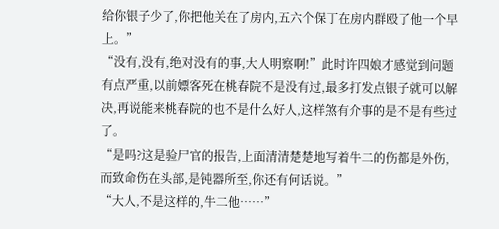给你银子少了,你把他关在了房内,五六个保丁在房内群殴了他一个早上。”
“没有,没有,绝对没有的事,大人明察啊!”此时许四娘才感觉到问题有点严重,以前嫖客死在桃春院不是没有过,最多打发点银子就可以解决,再说能来桃春院的也不是什么好人,这样煞有介事的是不是有些过了。
“是吗?这是验尸官的报告,上面清清楚楚地写着牛二的伤都是外伤,而致命伤在头部,是钝器所至,你还有何话说。”
“大人,不是这样的,牛二他……”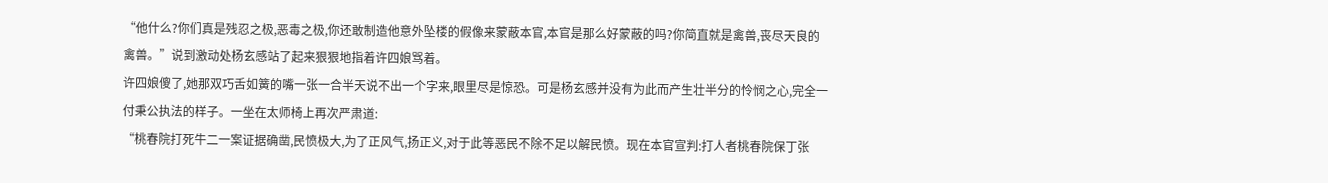“他什么?你们真是残忍之极,恶毒之极,你还敢制造他意外坠楼的假像来蒙蔽本官,本官是那么好蒙蔽的吗?你简直就是禽兽,丧尽天良的禽兽。”说到激动处杨玄感站了起来狠狠地指着许四娘骂着。
许四娘傻了,她那双巧舌如簧的嘴一张一合半天说不出一个字来,眼里尽是惊恐。可是杨玄感并没有为此而产生壮半分的怜悯之心,完全一付秉公执法的样子。一坐在太师椅上再次严肃道:
“桃春院打死牛二一案证据确凿,民愤极大,为了正风气,扬正义,对于此等恶民不除不足以解民愤。现在本官宣判:打人者桃春院保丁张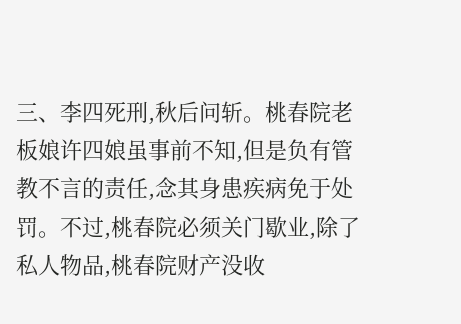三、李四死刑,秋后问斩。桃春院老板娘许四娘虽事前不知,但是负有管教不言的责任,念其身患疾病免于处罚。不过,桃春院必须关门歇业,除了私人物品,桃春院财产没收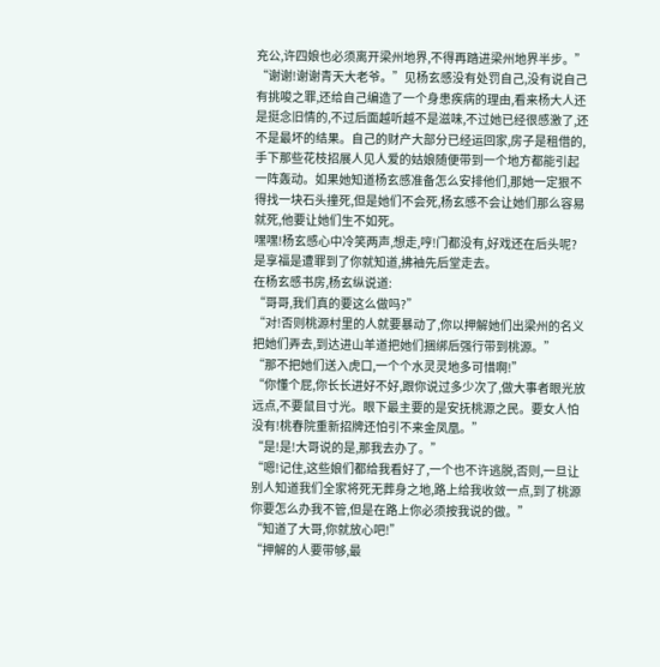充公,许四娘也必须离开梁州地界,不得再踏进梁州地界半步。”
“谢谢!谢谢青天大老爷。”见杨玄感没有处罚自己,没有说自己有挑唆之罪,还给自己编造了一个身患疾病的理由,看来杨大人还是挺念旧情的,不过后面越听越不是滋味,不过她已经很感激了,还不是最坏的结果。自己的财产大部分已经运回家,房子是租借的,手下那些花枝招展人见人爱的姑娘随便带到一个地方都能引起一阵轰动。如果她知道杨玄感准备怎么安排他们,那她一定狠不得找一块石头撞死,但是她们不会死,杨玄感不会让她们那么容易就死,他要让她们生不如死。
嘿嘿!杨玄感心中冷笑两声,想走,哼!门都没有,好戏还在后头呢?是享福是遭罪到了你就知道,拂袖先后堂走去。
在杨玄感书房,杨玄纵说道:
“哥哥,我们真的要这么做吗?”
“对!否则桃源村里的人就要暴动了,你以押解她们出梁州的名义把她们弄去,到达进山羊道把她们捆绑后强行带到桃源。”
“那不把她们送入虎口,一个个水灵灵地多可惜啊!”
“你懂个屁,你长长进好不好,跟你说过多少次了,做大事者眼光放远点,不要鼠目寸光。眼下最主要的是安抚桃源之民。要女人怕没有!桃春院重新招牌还怕引不来金凤凰。”
“是!是!大哥说的是,那我去办了。”
“嗯!记住,这些娘们都给我看好了,一个也不许逃脱,否则,一旦让别人知道我们全家将死无葬身之地,路上给我收敛一点,到了桃源你要怎么办我不管,但是在路上你必须按我说的做。”
“知道了大哥,你就放心吧!”
“押解的人要带够,最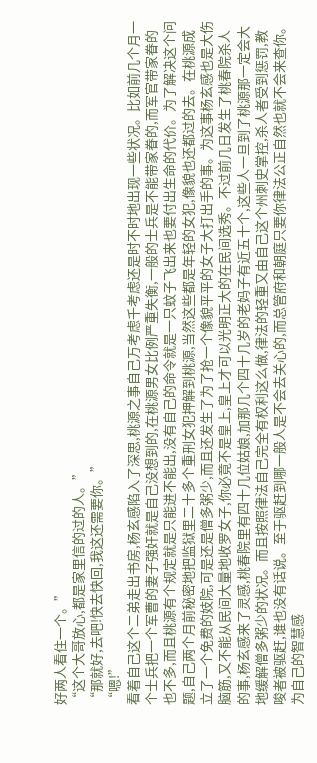好两人看住一个。”
“这个大哥放心,都是家里信的过的人。”
“那就好,去吧!快去快回,我这还需要你。”
“嗯!”
看着自己这个二弟走出书房,杨玄感陷入了深思,桃源之事自己万考虑千考虑还是时不时地出现一些状况。比如前几个月一个士兵把一个军曹的妻子强奸就是自己没想到的,在桃源男女比例严重失衡,一般的士兵是不能带家眷的,而军官带家眷的也不多,而且桃源有个规定就是只能进不能出,没有自己的命令就是一只蚊子飞出来也要付出生命的代价。为了解决这个问题,自己两个月前秘密地把监狱里二十多个重刑女犯押解到桃源,当然这些都是年轻的女犯,像貌也还都过的去。在桃源成立了一个免费的妓院,可是还是僧多粥少,而且还发生了为了抢一个像貌平平的女子大打出手的事。为这事杨玄感也是大伤脑筋,又不能从民间大量地收罗女子,你必竟不是皇上,皇上才可以光明正大的在民间选秀。不过前几日发生了桃春院杀人的事,杨玄感来了灵感,桃春院里有四十几位姑娘,加那几个四十几岁的老妈子有近五十个,这些人一旦到了桃源那一定会大地缓解僧多粥少的状况。而且按照律法自己完全有权利这么做,律法的轻重又由自己这个州刺史掌控,杀人者受到惩罚,教唆者被驱赶,谁也没有话说。至于驱赶到哪一般人是不会去关心的,而总管府和朝庭只要你律法公正自然也就不会来查你。为自己的智慧感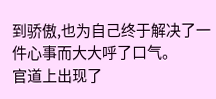到骄傲,也为自己终于解决了一件心事而大大呼了口气。
官道上出现了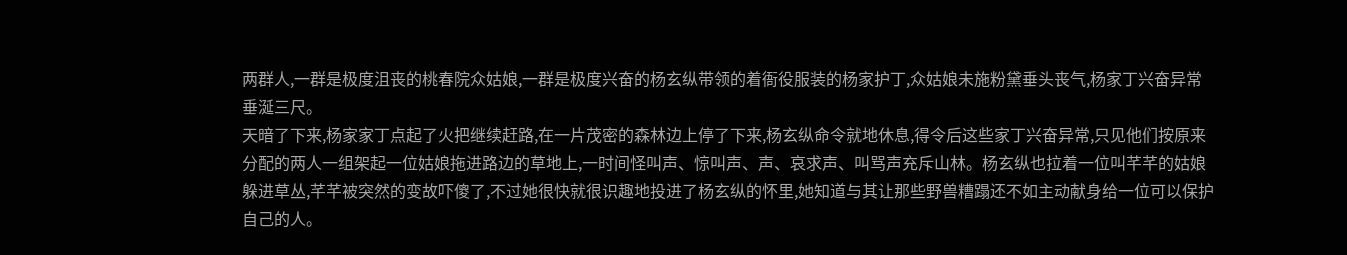两群人,一群是极度沮丧的桃春院众姑娘,一群是极度兴奋的杨玄纵带领的着衙役服装的杨家护丁,众姑娘未施粉黛垂头丧气,杨家丁兴奋异常垂涎三尺。
天暗了下来,杨家家丁点起了火把继续赶路,在一片茂密的森林边上停了下来,杨玄纵命令就地休息,得令后这些家丁兴奋异常,只见他们按原来分配的两人一组架起一位姑娘拖进路边的草地上,一时间怪叫声、惊叫声、声、哀求声、叫骂声充斥山林。杨玄纵也拉着一位叫芊芊的姑娘躲进草丛,芊芊被突然的变故吓傻了,不过她很快就很识趣地投进了杨玄纵的怀里,她知道与其让那些野兽糟蹋还不如主动献身给一位可以保护自己的人。